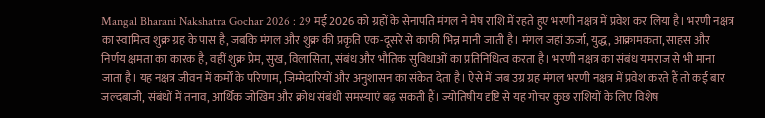Mangal Bharani Nakshatra Gochar 2026 : 29 मई 2026 को ग्रहों के सेनापति मंगल ने मेष राशि में रहते हुए भरणी नक्षत्र में प्रवेश कर लिया है। भरणी नक्षत्र का स्वामित्व शुक्र ग्रह के पास है, जबकि मंगल और शुक्र की प्रकृति एक-दूसरे से काफी भिन्न मानी जाती है। मंगल जहां ऊर्जा, युद्ध, आक्रामकता, साहस और निर्णय क्षमता का कारक है, वहीं शुक्र प्रेम, सुख, विलासिता, संबंध और भौतिक सुविधाओं का प्रतिनिधित्व करता है। भरणी नक्षत्र का संबंध यमराज से भी माना जाता है। यह नक्षत्र जीवन में कर्मों के परिणाम, जिम्मेदारियों और अनुशासन का संकेत देता है। ऐसे में जब उग्र ग्रह मंगल भरणी नक्षत्र में प्रवेश करते हैं तो कई बार जल्दबाजी, संबंधों में तनाव, आर्थिक जोखिम और क्रोध संबंधी समस्याएं बढ़ सकती हैं। ज्योतिषीय दृष्टि से यह गोचर कुछ राशियों के लिए विशेष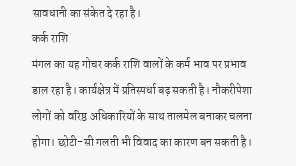सावधानी का संकेत दे रहा है।
कर्क राशि
मंगल का यह गोचर कर्क राशि वालों के कर्म भाव पर प्रभाव डाल रहा है। कार्यक्षेत्र में प्रतिस्पर्धा बढ़ सकती है। नौकरीपेशा लोगों को वरिष्ठ अधिकारियों के साथ तालमेल बनाकर चलना होगा। छोटी-सी गलती भी विवाद का कारण बन सकती है।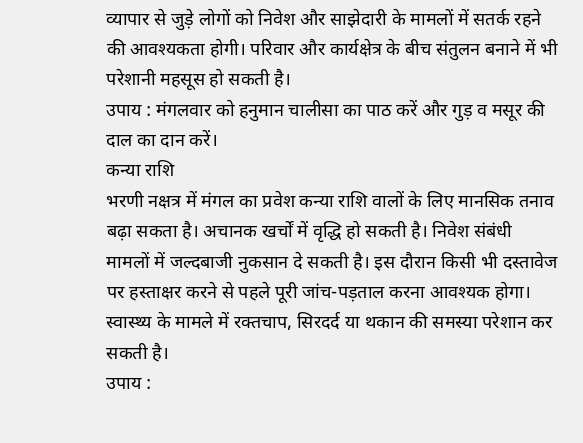व्यापार से जुड़े लोगों को निवेश और साझेदारी के मामलों में सतर्क रहने की आवश्यकता होगी। परिवार और कार्यक्षेत्र के बीच संतुलन बनाने में भी परेशानी महसूस हो सकती है।
उपाय : मंगलवार को हनुमान चालीसा का पाठ करें और गुड़ व मसूर की दाल का दान करें।
कन्या राशि
भरणी नक्षत्र में मंगल का प्रवेश कन्या राशि वालों के लिए मानसिक तनाव बढ़ा सकता है। अचानक खर्चों में वृद्धि हो सकती है। निवेश संबंधी मामलों में जल्दबाजी नुकसान दे सकती है। इस दौरान किसी भी दस्तावेज पर हस्ताक्षर करने से पहले पूरी जांच-पड़ताल करना आवश्यक होगा। स्वास्थ्य के मामले में रक्तचाप, सिरदर्द या थकान की समस्या परेशान कर सकती है।
उपाय :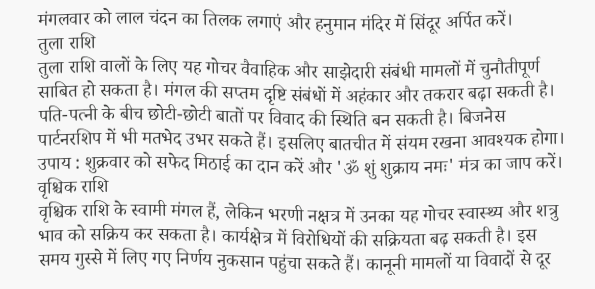मंगलवार को लाल चंदन का तिलक लगाएं और हनुमान मंदिर में सिंदूर अर्पित करें।
तुला राशि
तुला राशि वालों के लिए यह गोचर वैवाहिक और साझेदारी संबंधी मामलों में चुनौतीपूर्ण साबित हो सकता है। मंगल की सप्तम दृष्टि संबंधों में अहंकार और तकरार बढ़ा सकती है। पति-पत्नी के बीच छोटी-छोटी बातों पर विवाद की स्थिति बन सकती है। बिजनेस पार्टनरशिप में भी मतभेद उभर सकते हैं। इसलिए बातचीत में संयम रखना आवश्यक होगा।
उपाय : शुक्रवार को सफेद मिठाई का दान करें और 'ॐ शुं शुक्राय नमः' मंत्र का जाप करें।
वृश्चिक राशि
वृश्चिक राशि के स्वामी मंगल हैं, लेकिन भरणी नक्षत्र में उनका यह गोचर स्वास्थ्य और शत्रु भाव को सक्रिय कर सकता है। कार्यक्षेत्र में विरोधियों की सक्रियता बढ़ सकती है। इस समय गुस्से में लिए गए निर्णय नुकसान पहुंचा सकते हैं। कानूनी मामलों या विवादों से दूर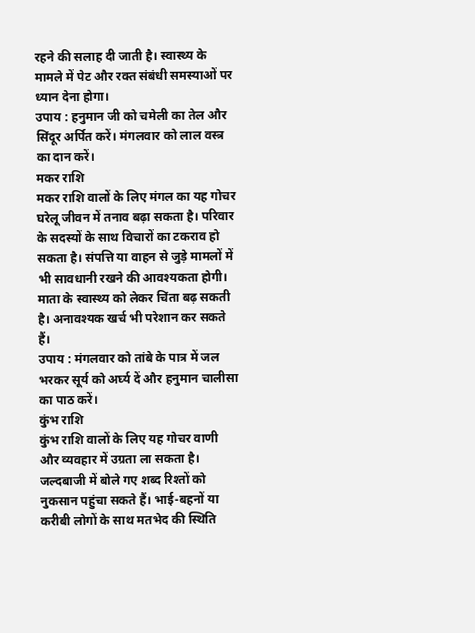रहने की सलाह दी जाती है। स्वास्थ्य के मामले में पेट और रक्त संबंधी समस्याओं पर ध्यान देना होगा।
उपाय : हनुमान जी को चमेली का तेल और सिंदूर अर्पित करें। मंगलवार को लाल वस्त्र का दान करें।
मकर राशि
मकर राशि वालों के लिए मंगल का यह गोचर घरेलू जीवन में तनाव बढ़ा सकता है। परिवार के सदस्यों के साथ विचारों का टकराव हो सकता है। संपत्ति या वाहन से जुड़े मामलों में भी सावधानी रखने की आवश्यकता होगी। माता के स्वास्थ्य को लेकर चिंता बढ़ सकती है। अनावश्यक खर्च भी परेशान कर सकते हैं।
उपाय : मंगलवार को तांबे के पात्र में जल भरकर सूर्य को अर्घ्य दें और हनुमान चालीसा का पाठ करें।
कुंभ राशि
कुंभ राशि वालों के लिए यह गोचर वाणी और व्यवहार में उग्रता ला सकता है। जल्दबाजी में बोले गए शब्द रिश्तों को नुकसान पहुंचा सकते हैं। भाई-बहनों या करीबी लोगों के साथ मतभेद की स्थिति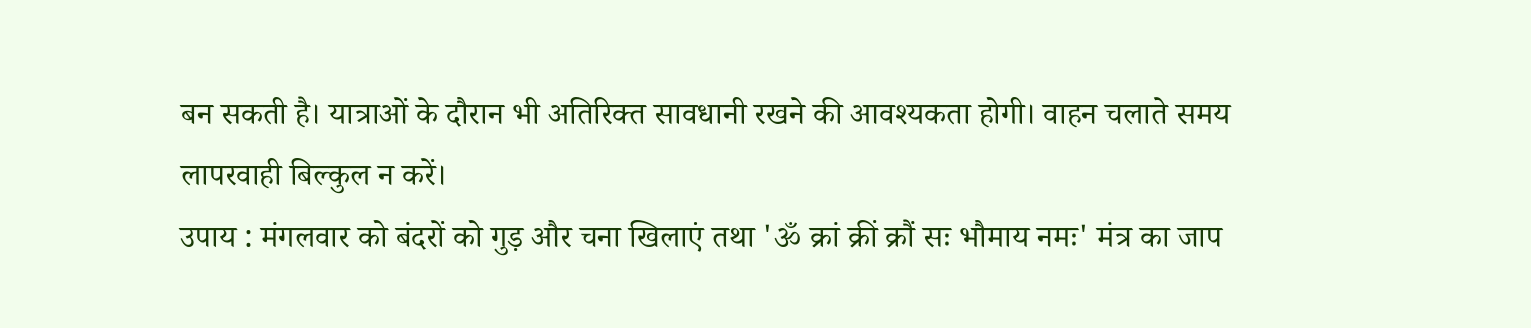बन सकती है। यात्राओं के दौरान भी अतिरिक्त सावधानी रखने की आवश्यकता होगी। वाहन चलाते समय लापरवाही बिल्कुल न करें।
उपाय : मंगलवार को बंदरों को गुड़ और चना खिलाएं तथा 'ॐ क्रां क्रीं क्रौं सः भौमाय नमः' मंत्र का जाप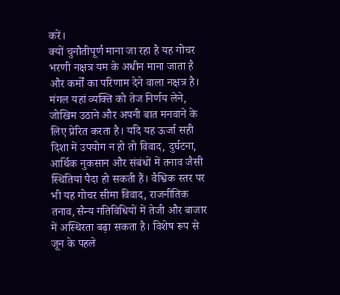करें।
क्यों चुनौतीपूर्ण माना जा रहा है यह गोचर
भरणी नक्षत्र यम के अधीन माना जाता है और कर्मों का परिणाम देने वाला नक्षत्र है। मंगल यहां व्यक्ति को तेज निर्णय लेने, जोखिम उठाने और अपनी बात मनवाने के लिए प्रेरित करता है। यदि यह ऊर्जा सही दिशा में उपयोग न हो तो विवाद, दुर्घटना, आर्थिक नुकसान और संबंधों में तनाव जैसी स्थितियां पैदा हो सकती हैं। वैश्विक स्तर पर भी यह गोचर सीमा विवाद, राजनीतिक तनाव, सैन्य गतिविधियों में तेजी और बाजार में अस्थिरता बढ़ा सकता है। विशेष रूप से जून के पहले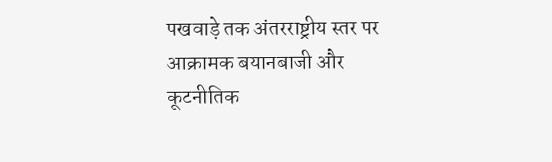पखवाड़े तक अंतरराष्ट्रीय स्तर पर आक्रामक बयानबाजी और कूटनीतिक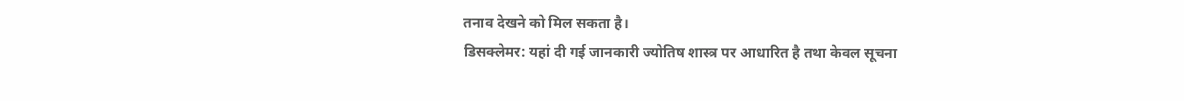तनाव देखने को मिल सकता है।
डिसक्लेमर: यहां दी गई जानकारी ज्योतिष शास्त्र पर आधारित है तथा केवल सूचना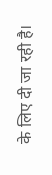के लिए दी जा रही है।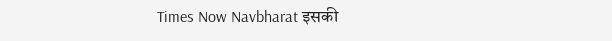Times Now Navbharat इसकी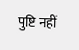पुष्टि नहीं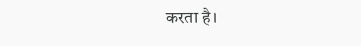करता है।